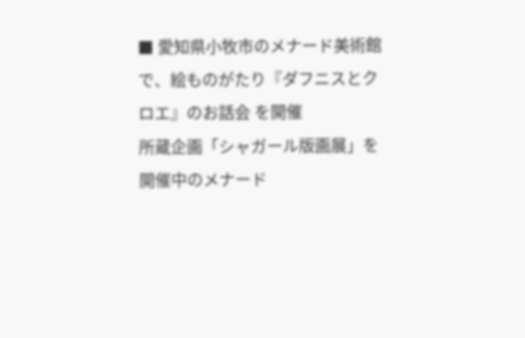■ 愛知県小牧市のメナード美術館で、絵ものがたり『ダフニスとクロエ』のお話会 を開催
所蔵企画「シャガール版画展」を開催中のメナード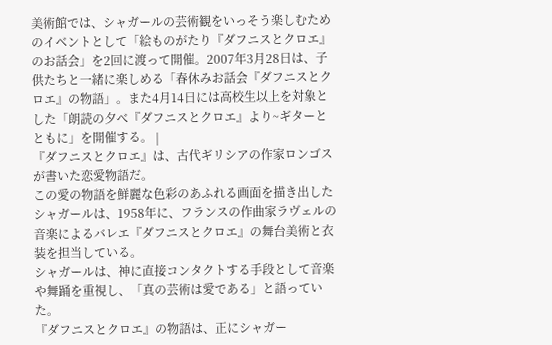美術館では、シャガールの芸術観をいっそう楽しむためのイベントとして「絵ものがたり『ダフニスとクロエ』のお話会」を2回に渡って開催。2007年3月28日は、子供たちと一緒に楽しめる「春休みお話会『ダフニスとクロエ』の物語」。また4月14日には高校生以上を対象とした「朗読の夕べ『ダフニスとクロエ』より~ギターとともに」を開催する。 |
『ダフニスとクロエ』は、古代ギリシアの作家ロンゴスが書いた恋愛物語だ。
この愛の物語を鮮麗な色彩のあふれる画面を描き出したシャガールは、1958年に、フランスの作曲家ラヴェルの音楽によるバレエ『ダフニスとクロエ』の舞台美術と衣装を担当している。
シャガールは、神に直接コンタクトする手段として音楽や舞踊を重視し、「真の芸術は愛である」と語っていた。
『ダフニスとクロエ』の物語は、正にシャガー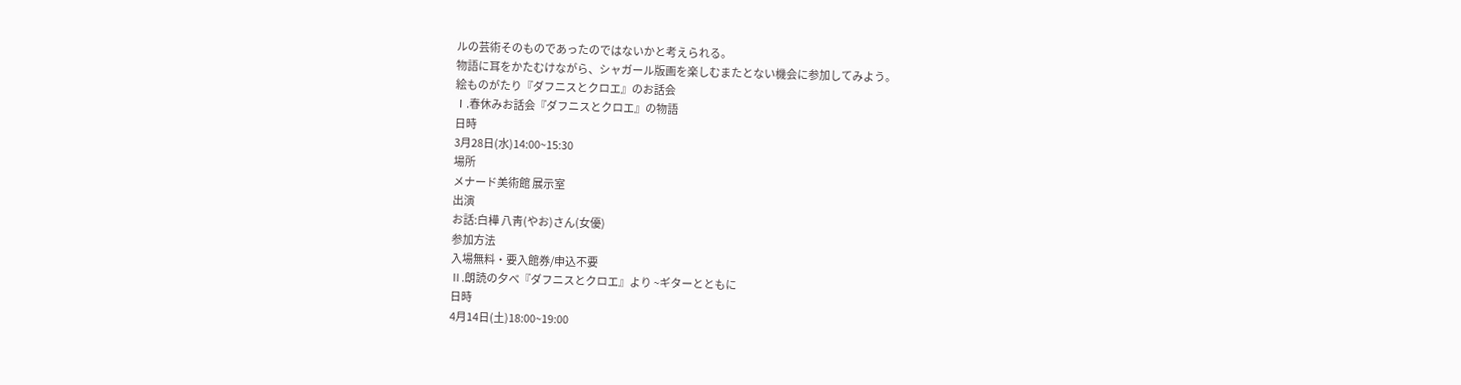ルの芸術そのものであったのではないかと考えられる。
物語に耳をかたむけながら、シャガール版画を楽しむまたとない機会に参加してみよう。
絵ものがたり『ダフニスとクロエ』のお話会
Ⅰ.春休みお話会『ダフニスとクロエ』の物語
日時
3月28日(水)14:00~15:30
場所
メナード美術館 展示室
出演
お話:白樺 八靑(やお)さん(女優)
参加方法
入場無料・要入館券/申込不要
Ⅱ.朗読の夕べ『ダフニスとクロエ』より ~ギターとともに
日時
4月14日(土)18:00~19:00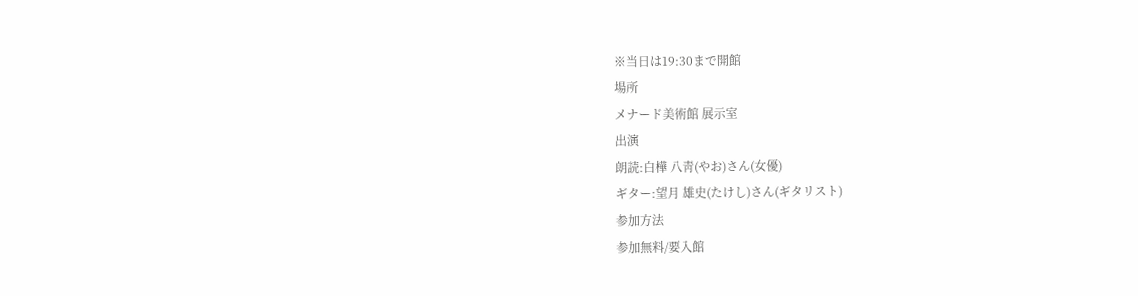※当日は19:30まで開館
場所
メナード美術館 展示室
出演
朗読:白樺 八靑(やお)さん(女優)
ギター:望月 雄史(たけし)さん(ギタリスト)
参加方法
参加無料/要入館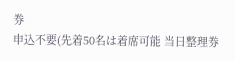券
申込不要(先着50名は着席可能 当日整理券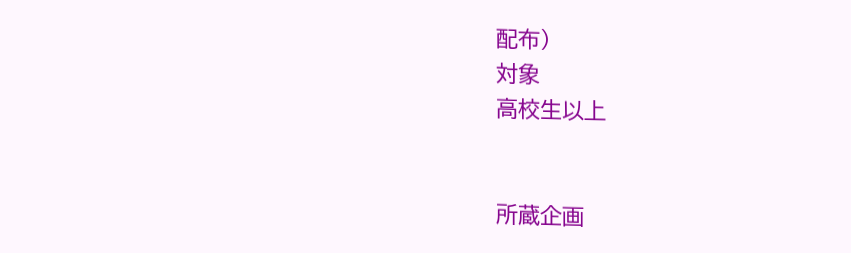配布)
対象
高校生以上


所蔵企画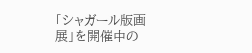「シャガール版画展」を開催中の